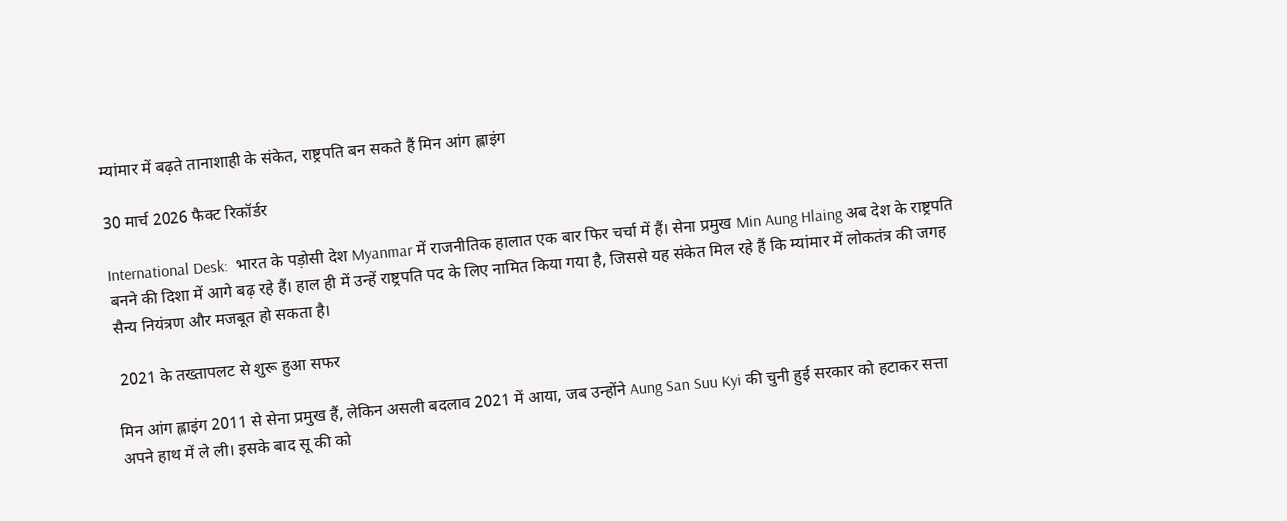म्यांमार में बढ़ते तानाशाही के संकेत, राष्ट्रपति बन सकते हैं मिन आंग ह्लाइंग

30 मार्च 2026 फैक्ट रिकॉर्डर

International Desk:  भारत के पड़ोसी देश Myanmar में राजनीतिक हालात एक बार फिर चर्चा में हैं। सेना प्रमुख Min Aung Hlaing अब देश के राष्ट्रपति बनने की दिशा में आगे बढ़ रहे हैं। हाल ही में उन्हें राष्ट्रपति पद के लिए नामित किया गया है, जिससे यह संकेत मिल रहे हैं कि म्यांमार में लोकतंत्र की जगह सैन्य नियंत्रण और मजबूत हो सकता है।

 2021 के तख्तापलट से शुरू हुआ सफर

मिन आंग ह्लाइंग 2011 से सेना प्रमुख हैं, लेकिन असली बदलाव 2021 में आया, जब उन्होंने Aung San Suu Kyi की चुनी हुई सरकार को हटाकर सत्ता अपने हाथ में ले ली। इसके बाद सू की को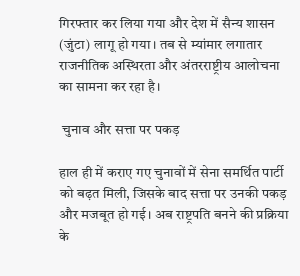गिरफ्तार कर लिया गया और देश में सैन्य शासन (जुंटा) लागू हो गया। तब से म्यांमार लगातार राजनीतिक अस्थिरता और अंतरराष्ट्रीय आलोचना का सामना कर रहा है।

 चुनाव और सत्ता पर पकड़

हाल ही में कराए गए चुनावों में सेना समर्थित पार्टी को बढ़त मिली, जिसके बाद सत्ता पर उनकी पकड़ और मजबूत हो गई। अब राष्ट्रपति बनने की प्रक्रिया के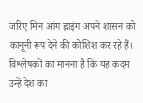जरिए मिन आंग ह्लाइंग अपने शासन को कानूनी रूप देने की कोशिश कर रहे हैं। विश्लेषकों का मानना है कि यह कदम उन्हें देश का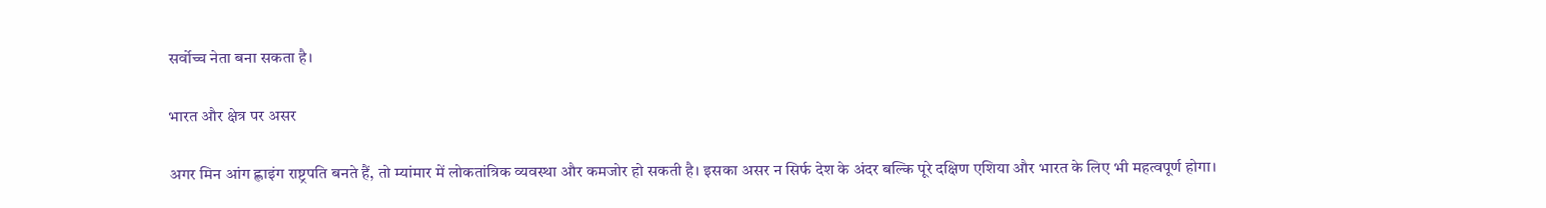सर्वोच्च नेता बना सकता है।

भारत और क्षेत्र पर असर

अगर मिन आंग ह्लाइंग राष्ट्रपति बनते हैं, तो म्यांमार में लोकतांत्रिक व्यवस्था और कमजोर हो सकती है। इसका असर न सिर्फ देश के अंदर बल्कि पूरे दक्षिण एशिया और भारत के लिए भी महत्वपूर्ण होगा।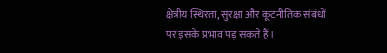क्षेत्रीय स्थिरता, सुरक्षा और कूटनीतिक संबंधों पर इसके प्रभाव पड़ सकते हैं।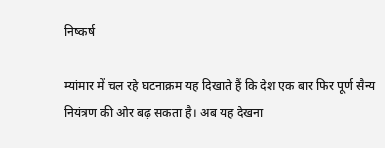निष्कर्ष

म्यांमार में चल रहे घटनाक्रम यह दिखाते हैं कि देश एक बार फिर पूर्ण सैन्य नियंत्रण की ओर बढ़ सकता है। अब यह देखना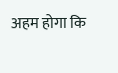अहम होगा कि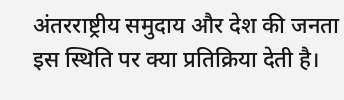अंतरराष्ट्रीय समुदाय और देश की जनता इस स्थिति पर क्या प्रतिक्रिया देती है।